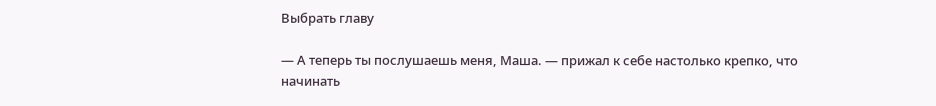Выбрать главу

— А теперь ты послушаешь меня, Маша. — прижал к себе настолько крепко, что начинать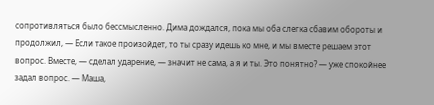сопротивляться было бессмысленно. Дима дождался, пока мы оба слегка сбавим обороты и продолжил, — Если такое произойдет, то ты сразу идешь ко мне, и мы вместе решаем этот вопрос. Вместе, — сделал ударение, — значит не сама, а я и ты. Это понятно? — уже спокойнее задал вопрос. — Маша,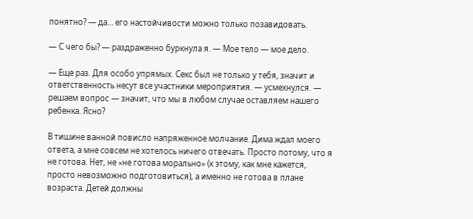понятно? — да… его настойчивости можно только позавидовать.

— С чего бы? — раздраженно буркнула я. — Мое тело — мое дело.

— Еще раз. Для особо упрямых. Секс был не только у тебя, значит и ответственность несут все участники мероприятия. — усмехнулся. — решаем вопрос — значит, что мы в любом случае оставляем нашего ребенка. Ясно?

В тишине ванной повисло напряженное молчание. Дима ждал моего ответа, а мне совсем не хотелось ничего отвечать. Просто потому, что я не готова. Нет, не «не готова морально» (к этому, как мне кажется, просто невозможно подготовиться), а именно не готова в плане возраста. Детей должны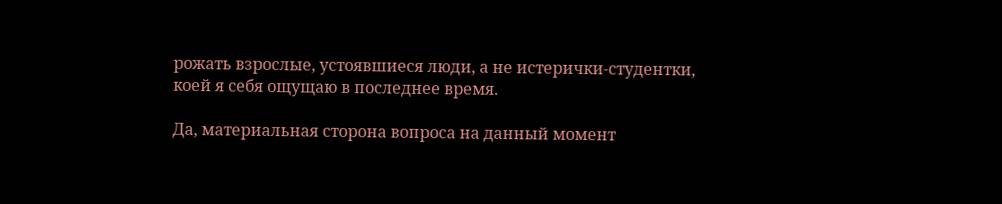рожать взрослые, устоявшиеся люди, а не истерички-студентки, коей я себя ощущаю в последнее время.

Да, материальная сторона вопроса на данный момент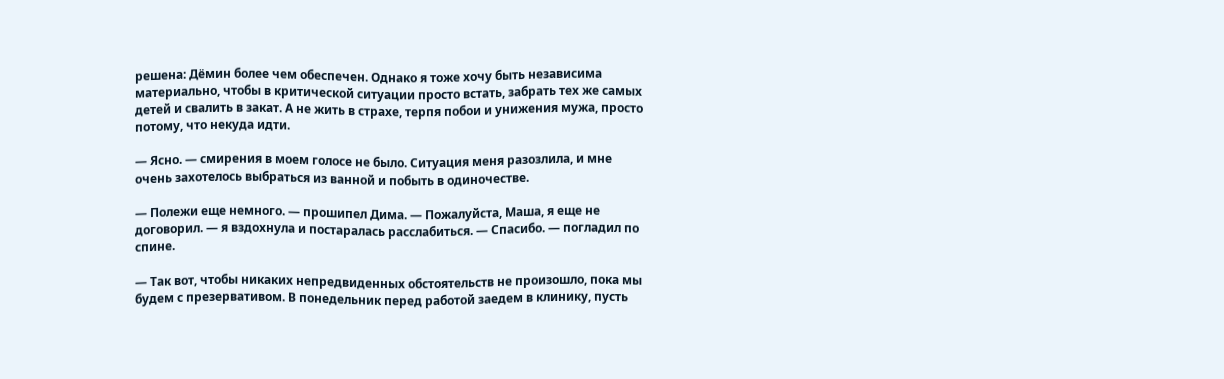решена: Дёмин более чем обеспечен. Однако я тоже хочу быть независима материально, чтобы в критической ситуации просто встать, забрать тех же самых детей и свалить в закат. А не жить в страхе, терпя побои и унижения мужа, просто потому, что некуда идти.

— Ясно. — смирения в моем голосе не было. Ситуация меня разозлила, и мне очень захотелось выбраться из ванной и побыть в одиночестве.

— Полежи еще немного. — прошипел Дима. — Пожалуйста, Маша, я еще не договорил. — я вздохнула и постаралась расслабиться. — Спасибо. — погладил по спине.

— Так вот, чтобы никаких непредвиденных обстоятельств не произошло, пока мы будем с презервативом. В понедельник перед работой заедем в клинику, пусть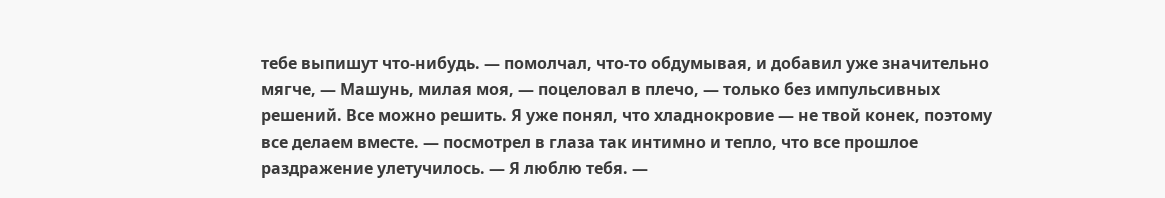тебе выпишут что-нибудь. — помолчал, что-то обдумывая, и добавил уже значительно мягче, — Машунь, милая моя, — поцеловал в плечо, — только без импульсивных решений. Все можно решить. Я уже понял, что хладнокровие — не твой конек, поэтому все делаем вместе. — посмотрел в глаза так интимно и тепло, что все прошлое раздражение улетучилось. — Я люблю тебя. —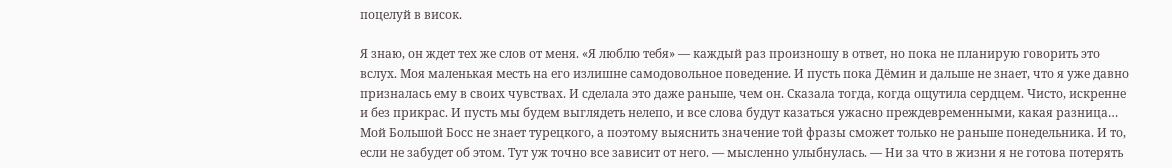поцелуй в висок.

Я знаю, он ждет тех же слов от меня. «Я люблю тебя» — каждый раз произношу в ответ, но пока не планирую говорить это вслух. Моя маленькая месть на его излишне самодовольное поведение. И пусть пока Дёмин и дальше не знает, что я уже давно призналась ему в своих чувствах. И сделала это даже раньше, чем он. Сказала тогда, когда ощутила сердцем. Чисто, искренне и без прикрас. И пусть мы будем выглядеть нелепо, и все слова будут казаться ужасно преждевременными, какая разница… Мой Большой Босс не знает турецкого, а поэтому выяснить значение той фразы сможет только не раньше понедельника. И то, если не забудет об этом. Тут уж точно все зависит от него. — мысленно улыбнулась. — Ни за что в жизни я не готова потерять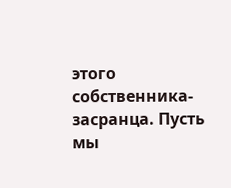этого собственника-засранца. Пусть мы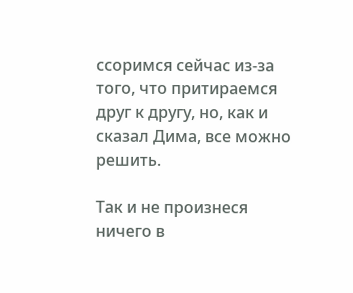ссоримся сейчас из-за того, что притираемся друг к другу, но, как и сказал Дима, все можно решить.

Так и не произнеся ничего в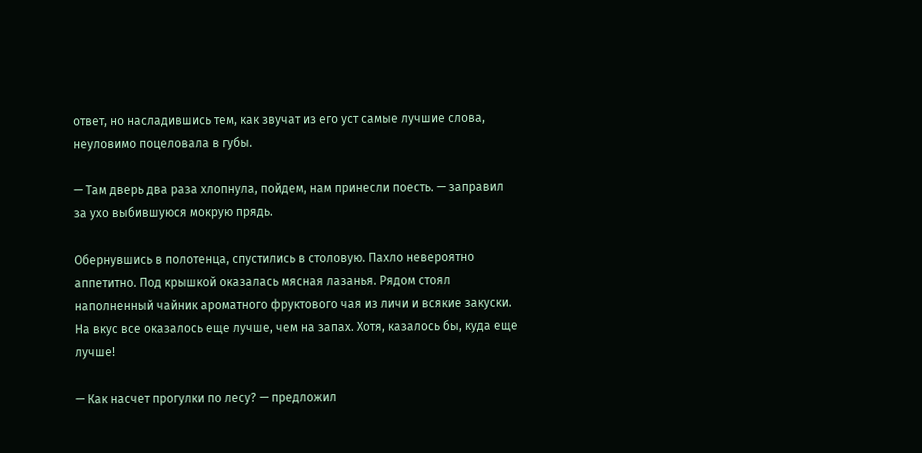ответ, но насладившись тем, как звучат из его уст самые лучшие слова, неуловимо поцеловала в губы.

— Там дверь два раза хлопнула, пойдем, нам принесли поесть. — заправил за ухо выбившуюся мокрую прядь.

Обернувшись в полотенца, спустились в столовую. Пахло невероятно аппетитно. Под крышкой оказалась мясная лазанья. Рядом стоял наполненный чайник ароматного фруктового чая из личи и всякие закуски. На вкус все оказалось еще лучше, чем на запах. Хотя, казалось бы, куда еще лучше!

— Как насчет прогулки по лесу? — предложил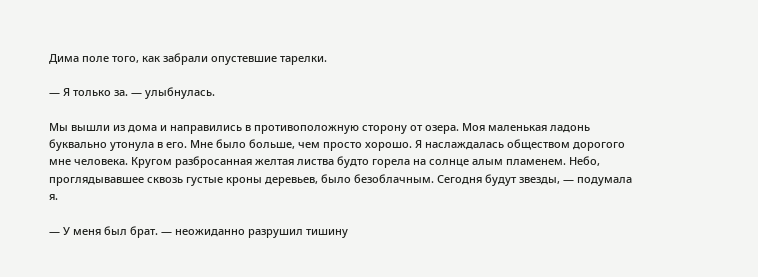Дима поле того, как забрали опустевшие тарелки.

— Я только за. — улыбнулась.

Мы вышли из дома и направились в противоположную сторону от озера. Моя маленькая ладонь буквально утонула в его. Мне было больше, чем просто хорошо. Я наслаждалась обществом дорогого мне человека. Кругом разбросанная желтая листва будто горела на солнце алым пламенем. Небо, проглядывавшее сквозь густые кроны деревьев, было безоблачным. Сегодня будут звезды, — подумала я.

— У меня был брат. — неожиданно разрушил тишину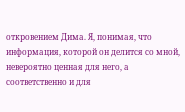откровением Дима. Я, понимая, что информация, которой он делится со мной, невероятно ценная для него, а соответственно и для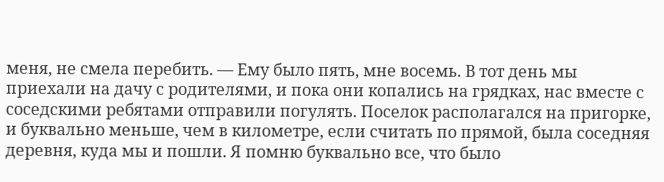меня, не смела перебить. — Ему было пять, мне восемь. В тот день мы приехали на дачу с родителями, и пока они копались на грядках, нас вместе с соседскими ребятами отправили погулять. Поселок располагался на пригорке, и буквально меньше, чем в километре, если считать по прямой, была соседняя деревня, куда мы и пошли. Я помню буквально все, что было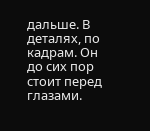дальше. В деталях, по кадрам. Он до сих пор стоит перед глазами.